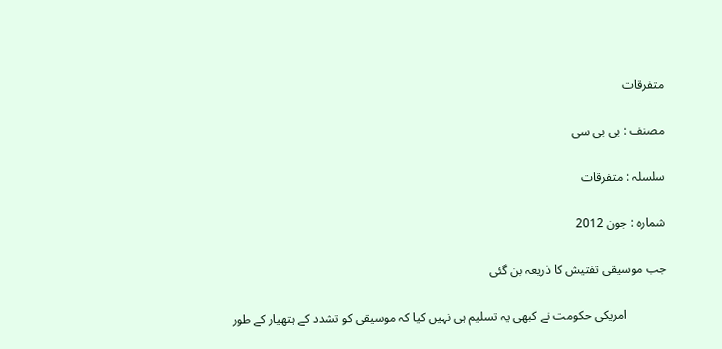متفرقات

مصنف : بی بی سی

سلسلہ : متفرقات

شمارہ : جون 2012

جب موسیقی تفتیش کا ذریعہ بن گئی

             امریکی حکومت نے کبھی یہ تسلیم ہی نہیں کیا کہ موسیقی کو تشدد کے ہتھیار کے طور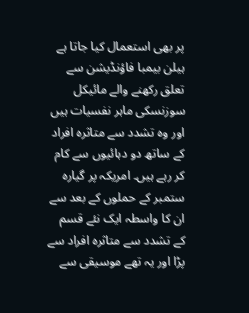پر بھی استعمال کیا جاتا ہے ہیلن بیمبا فاؤنڈیشن سے تعلق رکھنے والے مائیکل سوزنسکی ماہر نفسیات ہیں اور وہ تشدد سے متاثرہ افراد کے ساتھ دو دہائیوں سے کام کر رہے ہیں۔ امریکہ پر گیارہ ستمبر کے حملوں کے بعد سے ان کا واسطہ ایک نئے قسم کے تشدد سے متاثرہ افراد سے پڑا اور یہ تھے موسیقی سے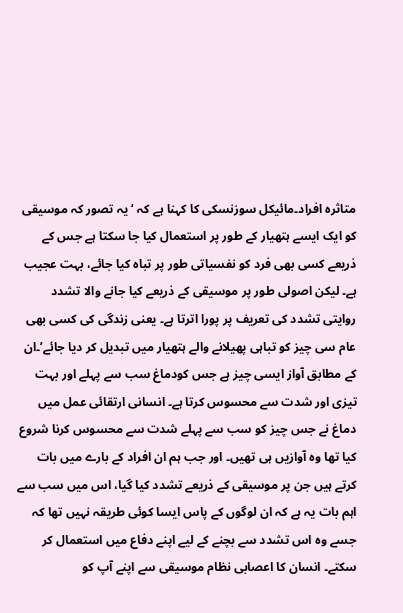متاثرہ افراد۔مائیکل سوزنسکی کا کہنا ہے کہ ‘یہ تصور کہ موسیقی کو ایک ایسے ہتھیار کے طور پر استعمال کیا جا سکتا ہے جس کے ذریعے کسی بھی فرد کو نفسیاتی طور پر تباہ کیا جائے، بہت عجیب ہے۔ لیکن اصولی طور پر موسیقی کے ذریعے کیا جانے والا تشدد روایتی تشدد کی تعریف پر پورا اترتا ہے۔ یعنی زندگی کی کسی بھی عام سی چیز کو تباہی پھیلانے والے ہتھیار میں تبدیل کر دیا جائے’۔ان کے مطابق آواز ایسی چیز ہے جس کودماغ سب سے پہلے اور بہت تیزی اور شدت سے محسوس کرتا ہے۔ انسانی ارتقائی عمل میں دماغ نے جس چیز کو سب سے پہلے شدت سے محسوس کرنا شروع کیا تھا وہ آوازیں ہی تھیں۔ اور جب ہم ان افراد کے بارے میں بات کرتے ہیں جن پر موسیقی کے ذریعے تشدد کیا گیا، اس میں سب سے اہم بات یہ ہے کہ ان لوگوں کے پاس ایسا کوئی طریقہ نہیں تھا کہ جسے وہ اس تشدد سے بچنے کے لیے اپنے دفاع میں استعمال کر سکتے۔ انسان کا اعصابی نظام موسیقی سے اپنے آپ کو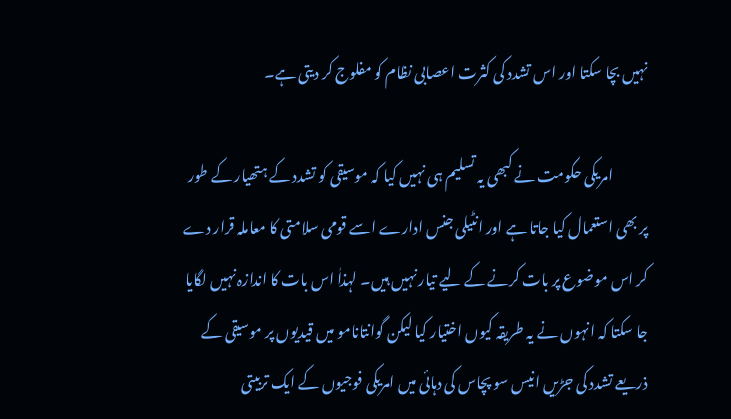نہیں بچا سکتا اور اس تشدد کی کثرت اعصابی نظام کو مفلوج کر دیتی ہے۔

            امریکی حکومت نے کبھی یہ تسلیم ہی نہیں کیا کہ موسیقی کو تشدد کے ہتھیار کے طور پر بھی استعمال کیا جاتا ہے اور انٹیلی جنس ادارے اسے قومی سلامتی کا معاملہ قرار دے کر اس موضوع پر بات کرنے کے لیے تیار نہیں ہیں۔ لہذاٰ اس بات کا اندازہ نہیں لگایا جا سکتا کہ انہوں نے یہ طریقہ کیوں اختیار کیا لیکن گوانتانامو میں قیدیوں پر موسیقی کے ذریعے تشدد کی جڑیں انیس سو پچاس کی دہائی میں امریکی فوجیوں کے ایک تربیتی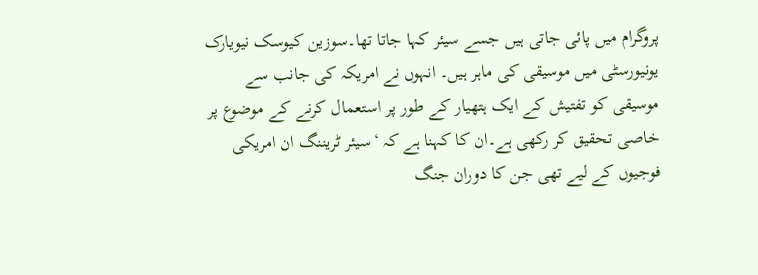پروگرام میں پائی جاتی ہیں جسے سیئر کہا جاتا تھا۔سوزین کیوسک نیویارک یونیورسٹی میں موسیقی کی ماہر ہیں۔ انہوں نے امریکہ کی جانب سے موسیقی کو تفتیش کے ایک ہتھیار کے طور پر استعمال کرنے کے موضوع پر خاصی تحقیق کر رکھی ہے۔ان کا کہنا ہے کہ ‘سیئر ٹریننگ ان امریکی فوجیوں کے لیے تھی جن کا دوران جنگ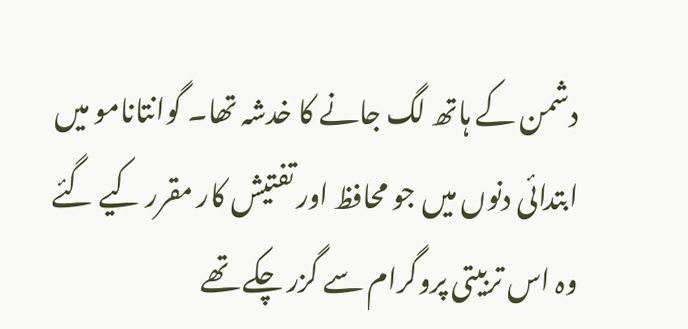دشمن کے ہاتھ لگ جانے کا خدشہ تھا۔ گوانتانامو میں ابتدائی دنوں میں جو محافظ اور تفتیش کار مقرر کیے گئے وہ اس تربیتی پروگرام سے گزر چکے تھے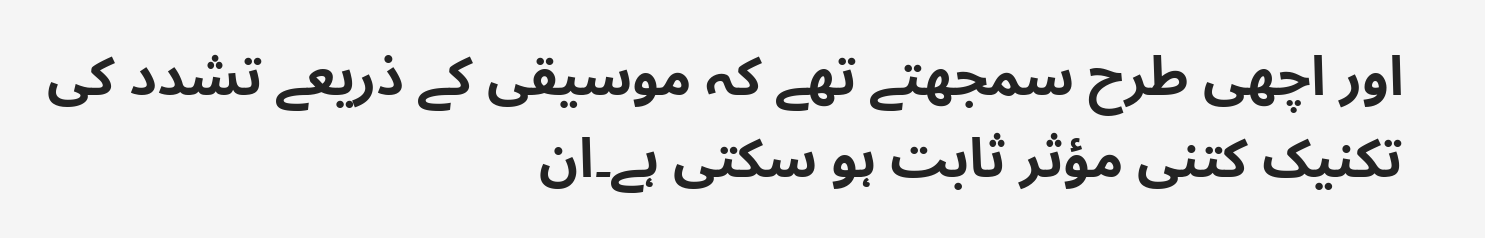اور اچھی طرح سمجھتے تھے کہ موسیقی کے ذریعے تشدد کی تکنیک کتنی مؤثر ثابت ہو سکتی ہے۔ان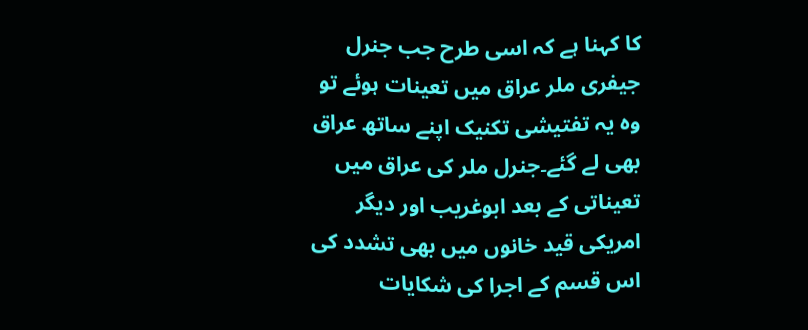کا کہنا ہے کہ اسی طرح جب جنرل جیفری ملر عراق میں تعینات ہوئے تو وہ یہ تفتیشی تکنیک اپنے ساتھ عراق بھی لے گئے۔جنرل ملر کی عراق میں تعیناتی کے بعد ابوغریب اور دیگر امریکی قید خانوں میں بھی تشدد کی اس قسم کے اجرا کی شکایات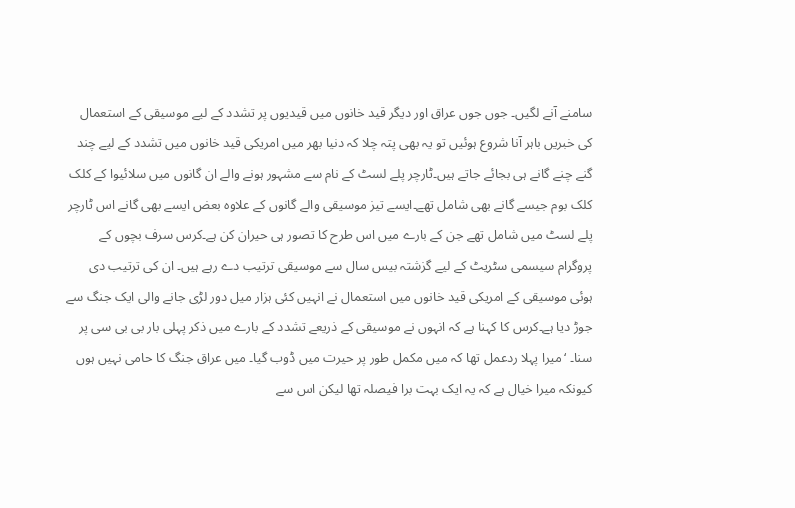سامنے آنے لگیں۔ جوں جوں عراق اور دیگر قید خانوں میں قیدیوں پر تشدد کے لیے موسیقی کے استعمال کی خبریں باہر آنا شروع ہوئیں تو یہ بھی پتہ چلا کہ دنیا بھر میں امریکی قید خانوں میں تشدد کے لیے چند گنے چنے گانے ہی بجائے جاتے ہیں۔ٹارچر پلے لسٹ کے نام سے مشہور ہونے والے ان گانوں میں سلائیوا کے کلک کلک بوم جیسے گانے بھی شامل تھے۔ایسے تیز موسیقی والے گانوں کے علاوہ بعض ایسے بھی گانے اس ٹارچر پلے لسٹ میں شامل تھے جن کے بارے میں اس طرح کا تصور ہی حیران کن ہے۔کرس سرف بچوں کے پروگرام سیسمی سٹریٹ کے لیے گزشتہ بیس سال سے موسیقی ترتیب دے رہے ہیں۔ ان کی ترتیب دی ہوئی موسیقی کے امریکی قید خانوں میں استعمال نے انہیں کئی ہزار میل دور لڑی جانے والی ایک جنگ سے جوڑ دیا ہے۔کرس کا کہنا ہے کہ انہوں نے موسیقی کے ذریعے تشدد کے بارے میں ذکر پہلی بار بی بی سی پر سنا۔ ‘میرا پہلا ردعمل تھا کہ میں مکمل طور پر حیرت میں ڈوب گیا۔ میں عراق جنگ کا حامی نہیں ہوں کیونکہ میرا خیال ہے کہ یہ ایک بہت برا فیصلہ تھا لیکن اس سے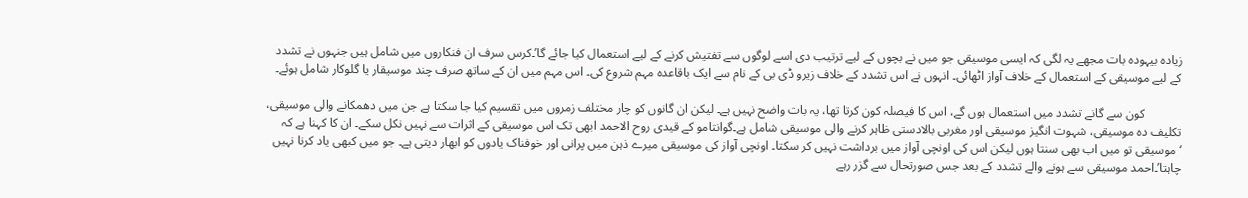زیادہ بیہودہ بات مجھے یہ لگی کہ ایسی موسیقی جو میں نے بچوں کے لیے ترتیب دی اسے لوگوں سے تفتیش کرنے کے لیے استعمال کیا جائے گا’۔کرس سرف ان فنکاروں میں شامل ہیں جنہوں نے تشدد کے لیے موسیقی کے استعمال کے خلاف آواز اٹھائی۔ انہوں نے اس تشدد کے خلاف زیرو ڈی بی کے نام سے ایک باقاعدہ مہم شروع کی۔ اس مہم میں ان کے ساتھ صرف چند موسیقار یا گلوکار شامل ہوئے۔

            کون سے گانے تشدد میں استعمال ہوں گے، اس کا فیصلہ کون کرتا تھا، یہ بات واضح نہیں ہے۔ لیکن ان گانوں کو چار مختلف زمروں میں تقسیم کیا جا سکتا ہے جن میں دھمکانے والی موسیقی، تکلیف دہ موسیقی، شہوت انگیز موسیقی اور مغربی بالادستی ظاہر کرنے والی موسیقی شامل ہے۔گوانتامو کے قیدی روح الاحمد ابھی تک اس موسیقی کے اثرات سے نہیں نکل سکے۔ ان کا کہنا ہے کہ ‘موسیقی تو میں اب بھی سنتا ہوں لیکن اس کی اونچی آواز میں برداشت نہیں کر سکتا۔ اونچی آواز کی موسیقی میرے ذہن میں پرانی اور خوفناک یادوں کو ابھار دیتی ہے۔ جو میں کبھی یاد کرنا نہیں چاہتا’۔احمد موسیقی سے ہونے والے تشدد کے بعد جس صورتحال سے گزر رہے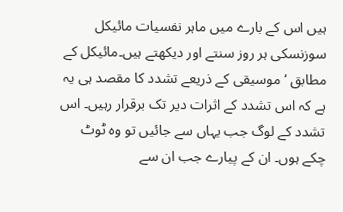ہیں اس کے بارے میں ماہر نفسیات مائیکل سوزنسکی ہر روز سنتے اور دیکھتے ہیں۔مائیکل کے مطابق ‘موسیقی کے ذریعے تشدد کا مقصد ہی یہ ہے کہ اس تشدد کے اثرات دیر تک برقرار رہیں۔ اس تشدد کے لوگ جب یہاں سے جائیں تو وہ ٹوٹ چکے ہوں۔ ان کے پیارے جب ان سے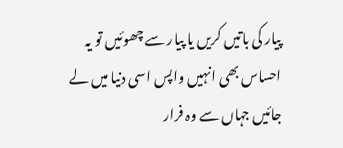پیار کی باتیں کریں یا پیار سے چھوئیں تو یہ احساس بھی انہیں واپس اسی دنیا میں لے جائیں جہاں سے وہ فرار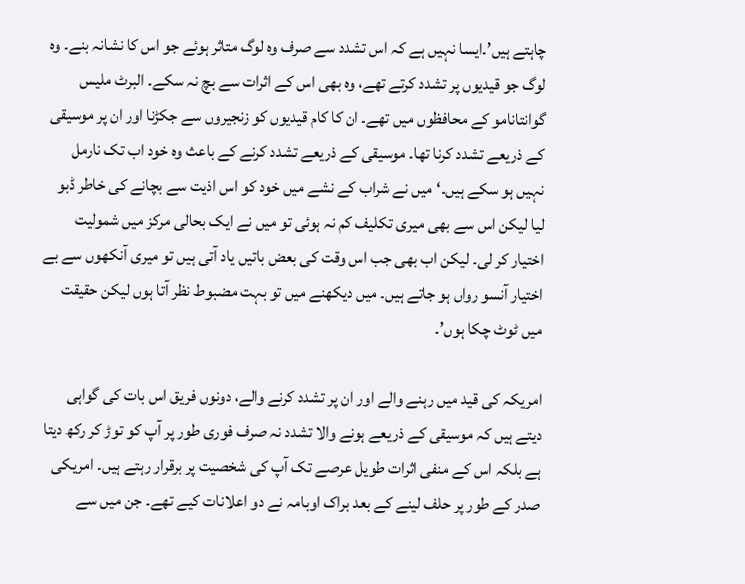چاہتے ہیں’۔ایسا نہیں ہے کہ اس تشدد سے صرف وہ لوگ متاثر ہوئے جو اس کا نشانہ بنے۔ وہ لوگ جو قیدیوں پر تشدد کرتے تھے، وہ بھی اس کے اثرات سے بچ نہ سکے۔ البرٹ ملیس گوانتانامو کے محافظوں میں تھے۔ ان کا کام قیدیوں کو زنجیروں سے جکڑنا اور ان پر موسیقی کے ذریعے تشدد کرنا تھا۔ موسیقی کے ذریعے تشدد کرنے کے باعث وہ خود اب تک نارمل نہیں ہو سکے ہیں۔‘میں نے شراب کے نشے میں خود کو اس اذیت سے بچانے کی خاطر ڈبو لیا لیکن اس سے بھی میری تکلیف کم نہ ہوئی تو میں نے ایک بحالی مرکز میں شمولیت اختیار کر لی۔ لیکن اب بھی جب اس وقت کی بعض باتیں یاد آتی ہیں تو میری آنکھوں سے بے اختیار آنسو رواں ہو جاتے ہیں۔ میں دیکھنے میں تو بہت مضبوط نظر آتا ہوں لیکن حقیقت میں ٹوٹ چکا ہوں’۔

امریکہ کی قید میں رہنے والے اور ان پر تشدد کرنے والے، دونوں فریق اس بات کی گواہی دیتے ہیں کہ موسیقی کے ذریعے ہونے والا تشدد نہ صرف فوری طور پر آپ کو توڑ کر رکھ دیتا ہے بلکہ اس کے منفی اثرات طویل عرصے تک آپ کی شخصیت پر برقرار رہتے ہیں۔ امریکی صدر کے طور پر حلف لینے کے بعد براک اوبامہ نے دو اعلانات کیے تھے۔ جن میں سے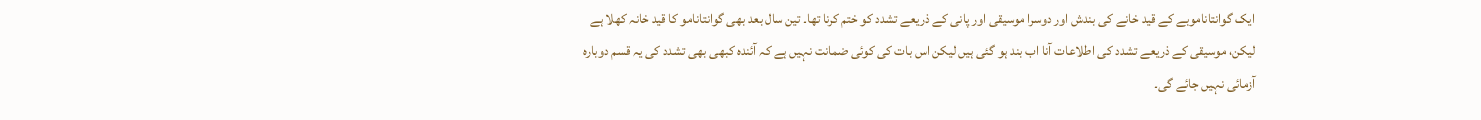ایک گوانتاناموبے کے قید خانے کی بندش اور دوسرا موسیقی اور پانی کے ذریعے تشدد کو ختم کرنا تھا۔ تین سال بعد بھی گوانتانامو کا قید خانہ کھلا ہے لیکن، موسیقی کے ذریعے تشدد کی اطلاعات آنا اب بند ہو گئی ہیں لیکن اس بات کی کوئی ضمانت نہیں ہے کہ آئندہ کبھی بھی تشدد کی یہ قسم دوبارہ آزمائی نہیں جائے گی۔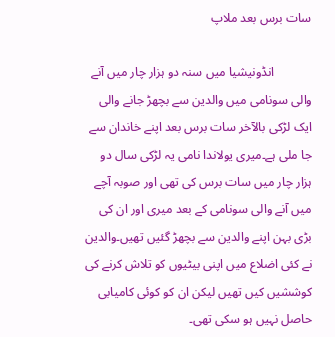سات برس بعد ملاپ

            انڈونیشیا میں سنہ دو ہزار چار میں آنے والی سونامی میں والدین سے بچھڑ جانے والی ایک لڑکی بالآخر سات برس بعد اپنے خاندان سے جا ملی ہے۔میری یولاندا نامی یہ لڑکی سال دو ہزار چار میں سات برس کی تھی اور صوبہ آچے میں آنے والی سونامی کے بعد میری اور ان کی بڑی بہن اپنے والدین سے بچھڑ گئیں تھیں۔والدین نے کئی اضلاع میں اپنی بیٹیوں کو تلاش کرنے کی کوششیں کیں تھیں لیکن ان کو کوئی کامیابی حاصل نہیں ہو سکی تھی۔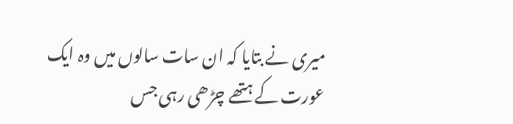میری نے بتایا کہ ان سات سالوں میں وہ ایک عورت کے ہتھے چڑھی رہی جس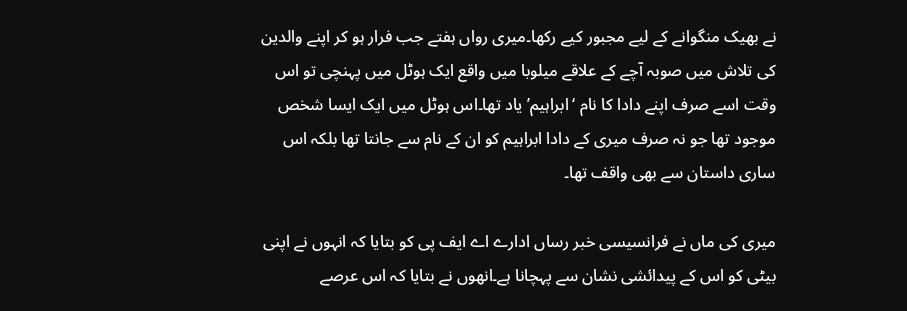نے بھیک منگوانے کے لیے مجبور کیے رکھا۔میری رواں ہفتے جب فرار ہو کر اپنے والدین کی تلاش میں صوبہ آچے کے علاقے میلوبا میں واقع ایک ہوٹل میں پہنچی تو اس وقت اسے صرف اپنے دادا کا نام ‘ابراہیم’ یاد تھا۔اس ہوٹل میں ایک ایسا شخص موجود تھا جو نہ صرف میری کے دادا ابراہیم کو ان کے نام سے جانتا تھا بلکہ اس ساری داستان سے بھی واقف تھا۔

میری کی ماں نے فرانسیسی خبر رساں ادارے اے ایف پی کو بتایا کہ انہوں نے اپنی بیٹی کو اس کے پیدائشی نشان سے پہچانا ہے۔انھوں نے بتایا کہ اس عرصے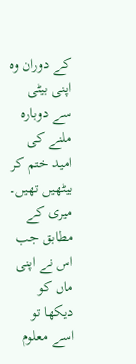کے دوران وہ اپنی بیٹی سے دوبارہ ملنے کی امید ختم کر بیٹھیں تھیں۔ میری کے مطابق جب اس نے اپنی ماں کو دیکھا تو اسے معلوم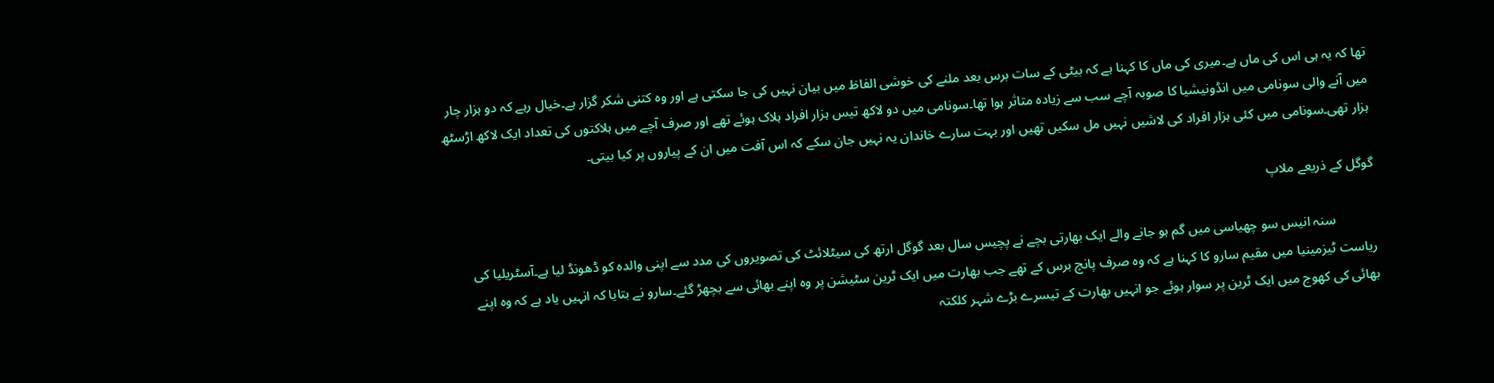تھا کہ یہ ہی اس کی ماں ہے۔میری کی ماں کا کہنا ہے کہ بیٹی کے سات برس بعد ملنے کی خوشی الفاظ میں بیان نہیں کی جا سکتی ہے اور وہ کتنی شکر گزار ہے۔خیال رہے کہ دو ہزار چار میں آنے والی سونامی میں انڈونیشیا کا صوبہ آچے سب سے زیادہ متاثر ہوا تھا۔سونامی میں دو لاکھ تیس ہزار افراد ہلاک ہوئے تھے اور صرف آچے میں ہلاکتوں کی تعداد ایک لاکھ اڑسٹھ ہزار تھی۔سونامی میں کئی ہزار افراد کی لاشیں نہیں مل سکیں تھیں اور بہت سارے خاندان یہ نہیں جان سکے کہ اس آفت میں ان کے پیاروں پر کیا بیتی۔

گوگل کے ذریعے ملاپ

            سنہ انیس سو چھیاسی میں گم ہو جانے والے ایک بھارتی بچے نے پچیس سال بعد گوگل ارتھ کی سیٹلائٹ کی تصویروں کی مدد سے اپنی والدہ کو ڈھونڈ لیا ہے۔آسٹریلیا کی ریاست ٹیزمینیا میں مقیم سارو کا کہنا ہے کہ وہ صرف پانچ برس کے تھے جب بھارت میں ایک ٹرین سٹیشن پر وہ اپنے بھائی سے بچھڑ گئے۔سارو نے بتایا کہ انہیں یاد ہے کہ وہ اپنے بھائی کی کھوج میں ایک ٹرین پر سوار ہوئے جو انہیں بھارت کے تیسرے بڑے شہر کلکتہ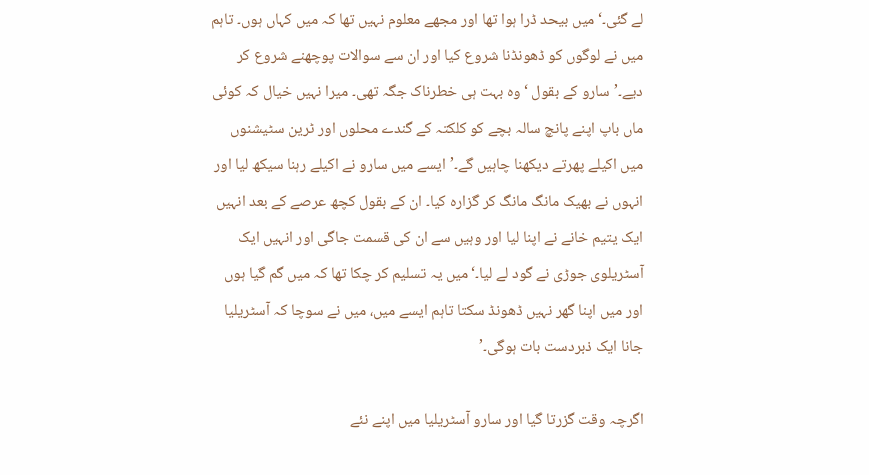لے گئی۔‘میں بیحد ڈرا ہوا تھا اور مجھے معلوم نہیں تھا کہ میں کہاں ہوں۔ تاہم میں نے لوگوں کو ڈھونڈنا شروع کیا اور ان سے سوالات پوچھنے شروع کر دیے۔’سارو کے بقول ‘وہ بہت ہی خطرناک جگہ تھی۔ میرا نہیں خیال کہ کوئی ماں باپ اپنے پانچ سالہ بچے کو کلکتہ کے گندے محلوں اور ٹرین سٹیشنوں میں اکیلے پھرتے دیکھنا چاہیں گے۔’ایسے میں سارو نے اکیلے رہنا سیکھ لیا اور انہوں نے بھیک مانگ مانگ کر گزارہ کیا۔ ان کے بقول کچھ عرصے کے بعد انہیں ایک یتیم خانے نے اپنا لیا اور وہیں سے ان کی قسمت جاگی اور انہیں ایک آسٹریلوی جوڑی نے گود لے لیا۔‘میں یہ تسلیم کر چکا تھا کہ میں گم گیا ہوں اور میں اپنا گھر نہیں ڈھونڈ سکتا تاہم ایسے میں، میں نے سوچا کہ آسٹریلیا جانا ایک ذبردست بات ہوگی۔’

اگرچہ وقت گزرتا گیا اور سارو آسٹریلیا میں اپنے نئے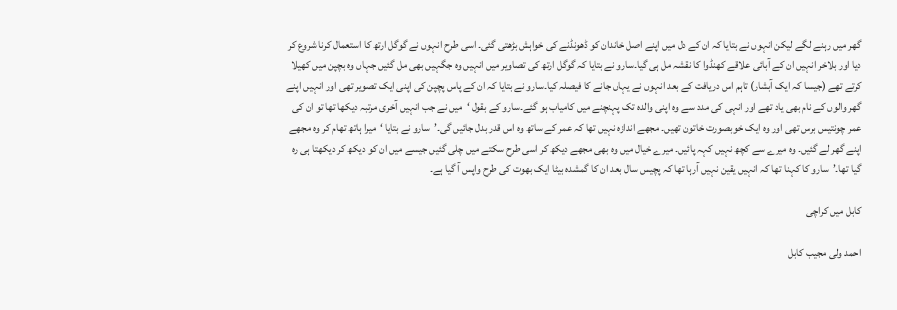گھر میں رہنے لگے لیکن انہوں نے بتایا کہ ان کے دل میں اپنے اصل خاندان کو ڈھونڈنے کی خواہش بڑھتی گئی۔ اسی طرح انہوں نے گوگل ارتھ کا استعمال کرنا شروع کر دیا اور بلاخر انہیں ان کے آبائی علاقے کھنڈوا کا نقشہ مل ہی گیا۔سارو نے بتایا کہ گوگل ارتھ کی تصاویر میں انہیں وہ جگہیں بھی مل گئیں جہاں وہ بچپن میں کھیلا کرتے تھے (جیسا کہ ایک آبشار) تاہم اس دریافت کے بعد انہوں نے یہاں جانے کا فیصلہ کیا۔سارو نے بتایا کہ ان کے پاس پچپن کی اپنی ایک تصویر تھی اور انہیں اپنے گھر والوں کے نام بھی یاد تھے اور انہی کی مدد سے وہ اپنی والدہ تک پہنچنے میں کامیاب ہو گئے۔سارو کے بقول ‘میں نے جب انہیں آخری مرتبہ دیکھا تھا تو ان کی عمر چونتیس برس تھی اور وہ ایک خوبصورت خاتون تھیں۔ مجھے اندازہ نہیں تھا کہ عمر کے ساتھ وہ اس قدر بدل جائیں گی۔’سارو نے بتایا ‘میرا ہاتھ تھام کر وہ مجھے اپنے گھر لے گئیں۔ وہ میرے سے کچھ نہیں کہہ پائیں۔ میرے خیال میں وہ بھی مجھے دیکھ کر اسی طرح سکتے میں چلی گئیں جیسے میں ان کو دیکھ کر دیکھتا ہی رہ گیا تھا۔’سارو کا کہنا تھا کہ انہیں یقین نہیں آرہا تھا کہ پچیس سال بعد ان کا گمشدہ بیٹا ایک بھوت کی طرح واپس آ گیا ہے۔

کابل میں کراچی

احمد ولی مجیب کابل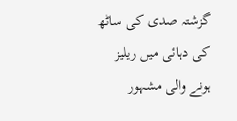گزشتہ صدی کی ساٹھ کی دہائی میں ریلیز ہونے والی مشہور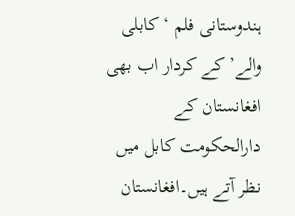ہندوستانی فلم ‘کابلی والے’ کے کردار اب بھی افغانستان کے دارالحکومت کابل میں نظر آتے ہیں۔افغانستان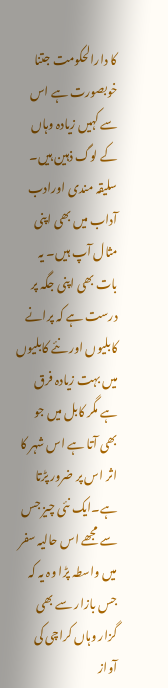کا دارالحکومت جتنا خوبصورت ہے اس سے کہیں زیادہ وہاں کے لوگ ذہین ہیں۔ سلیقہ مندی اورادب آداب میں بھی اپنی مثال آپ ہیں۔ یہ بات بھی اپنی جگہ پر درست ہے کہ پرانے کابلیوں اور نئے کابلیوں میں بہت زیادہ فرق ہے مگر کابل میں جو بھی آتا ہے اس شہر کا اثر اس پر ضرور پڑتا ہے۔ایک نئی چیز جس سے مجھے اس حالیہ سفر میں واسطہ پڑا وہ یہ کہ جس بازار سے بھی گزار وہاں کراچی کی آواز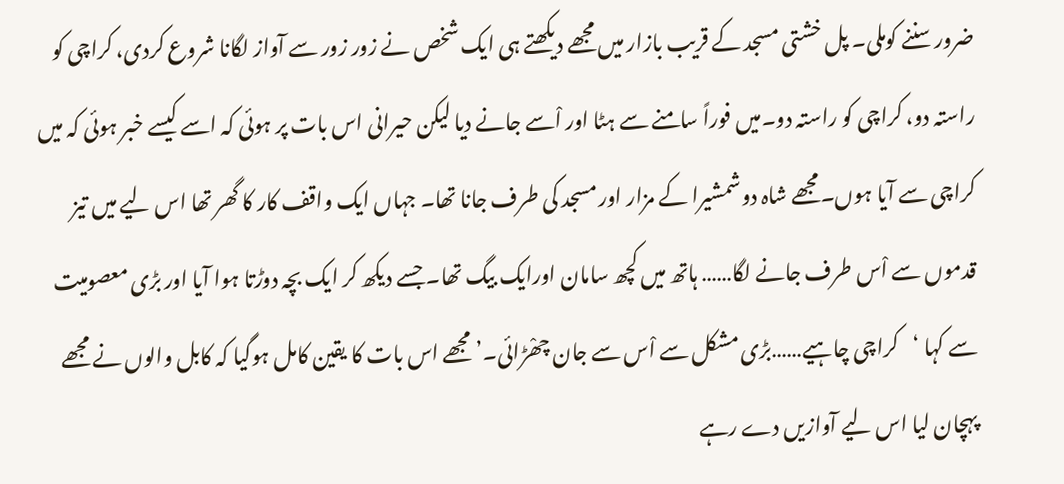ضرور سننے کوملی۔ پل خشتی مسجد کے قریب بازار میں مجھے دیکھتے ہی ایک شخص نے زور زور سے آواز لگانا شروع کردی، کراچی کو راستہ دو، کراچی کو راستہ دو۔میں فوراً سامنے سے ہٹا اور اْسے جانے دیا لیکن حیرانی اس بات پر ہوئی کہ اسے کیسے خبر ہوئی کہ میں کراچی سے آیا ہوں۔مجھے شاہ دوشمشیرا کے مزار اور مسجد کی طرف جانا تھا۔ جہاں ایک واقف کار کا گھر تھا اس لیے میں تیز قدموں سے اْس طرف جانے لگا…… ہاتھ میں کچھ سامان اورایک بیگ تھا۔ جسے دیکھ کر ایک بچہ دوڑتا ہوا آیا اور بڑی معصومیت سے کہا ‘کراچی چاہیے……بڑی مشکل سے اْس سے جان چھْڑائی۔’ مجھے اس بات کا یقین کامل ہوگیا کہ کابل والوں نے مجھے پہچان لیا اس لیے آوازیں دے رہے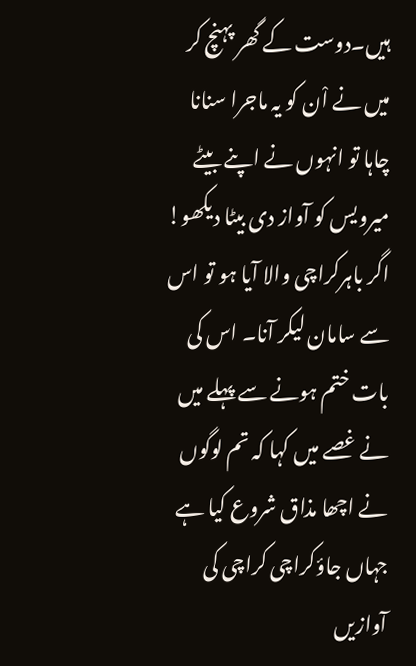ہیں۔دوست کے گھر پہنچ کر میں نے اْن کو یہ ماجرا سنانا چاہا تو انہوں نے اپنے بیٹے میرویس کو آواز دی بیٹا دیکھو! اگر باہرکراچی والا آیا ہو تو اس سے سامان لیکر آنا۔ اس کی بات ختم ہونے سے پہلے میں نے غصے میں کہا کہ تم لوگوں نے اچھا مذاق شروع کیا ہے جہاں جاؤکراچی کراچی کی آوازیں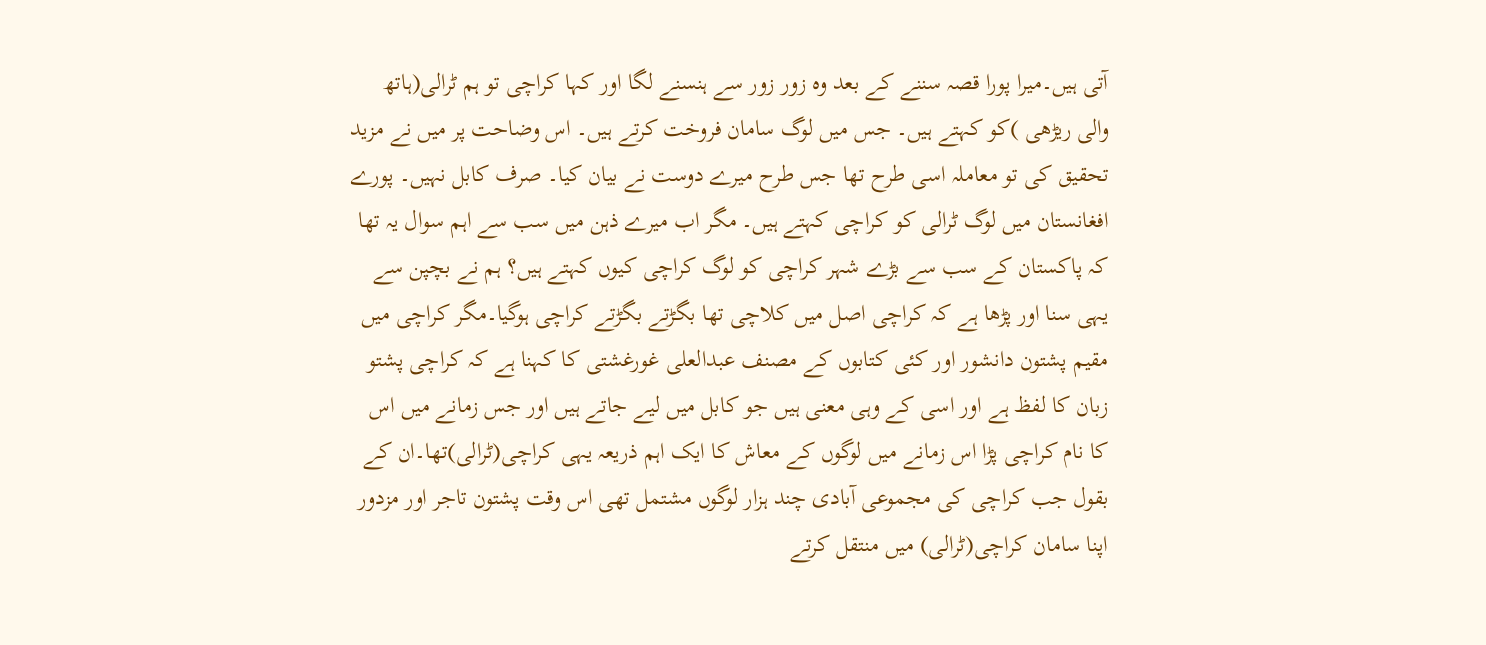آتی ہیں۔میرا پورا قصہ سننے کے بعد وہ زور زور سے ہنسنے لگا اور کہا کراچی تو ہم ٹرالی(ہاتھ والی ریڑھی )کو کہتے ہیں۔ جس میں لوگ سامان فروخت کرتے ہیں۔ اس وضاحت پر میں نے مزید تحقیق کی تو معاملہ اسی طرح تھا جس طرح میرے دوست نے بیان کیا۔ صرف کابل نہیں۔ پورے افغانستان میں لوگ ٹرالی کو کراچی کہتے ہیں۔ مگر اب میرے ذہن میں سب سے اہم سوال یہ تھا کہ پاکستان کے سب سے بڑے شہر کراچی کو لوگ کراچی کیوں کہتے ہیں؟ ہم نے بچپن سے یہی سنا اور پڑھا ہے کہ کراچی اصل میں کلاچی تھا بگڑتے بگڑتے کراچی ہوگیا۔مگر کراچی میں مقیم پشتون دانشور اور کئی کتابوں کے مصنف عبدالعلی غورغشتی کا کہنا ہے کہ کراچی پشتو زبان کا لفظ ہے اور اسی کے وہی معنی ہیں جو کابل میں لیے جاتے ہیں اور جس زمانے میں اس کا نام کراچی پڑا اس زمانے میں لوگوں کے معاش کا ایک اہم ذریعہ یہی کراچی(ٹرالی)تھا۔ان کے بقول جب کراچی کی مجموعی آبادی چند ہزار لوگوں مشتمل تھی اس وقت پشتون تاجر اور مزدور اپنا سامان کراچی(ٹرالی) میں منتقل کرتے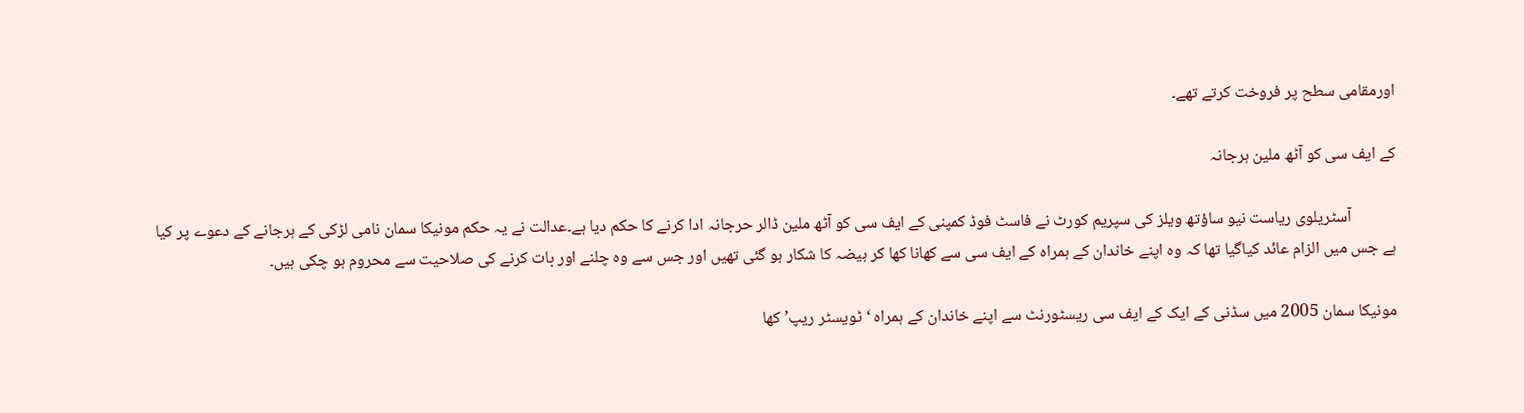اورمقامی سطح پر فروخت کرتے تھے۔

کے ایف سی کو آٹھ ملین ہرجانہ

            آسٹریلوی ریاست نیو ساؤتھ ویلز کی سپریم کورٹ نے فاسٹ فوڈ کمپنی کے ایف سی کو آٹھ ملین ڈالر حرجانہ ادا کرنے کا حکم دیا ہے۔عدالت نے یہ حکم مونیکا سمان نامی لڑکی کے ہرجانے کے دعوے پر کیا ہے جس میں الزام عائد کیاگیا تھا کہ وہ اپنے خاندان کے ہمراہ کے ایف سی سے کھانا کھا کر ہیضہ کا شکار ہو گئی تھیں اور جس سے وہ چلنے اور بات کرنے کی صلاحیت سے محروم ہو چکی ہیں۔

مونیکا سمان 2005 میں سڈنی کے ایک کے ایف سی ریسٹورنٹ سے اپنے خاندان کے ہمراہ ‘ٹویسٹر ریپ’ کھا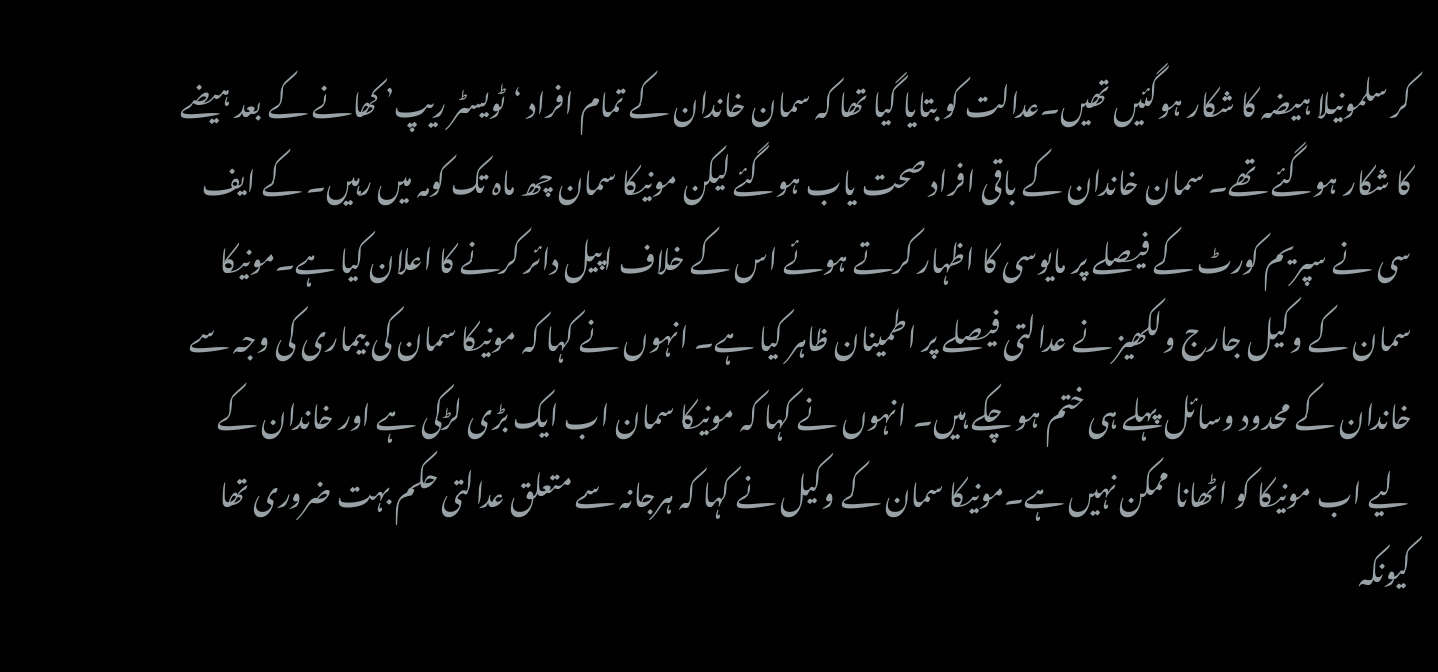کر سلمونیلا ہیضہ کا شکار ہوگئیں تھیں۔عدالت کو بتایا گیا تھا کہ سمان خاندان کے تمام افراد ‘ٹویسٹر ریپ’ کھانے کے بعد ہیضے کا شکار ہوگئے تھے۔ سمان خاندان کے باقی افراد صحت یاب ہوگئے لیکن مونیکا سمان چھ ماہ تک کومہ میں رہیں۔ کے ایف سی نے سپریم کورٹ کے فیصلے پر مایوسی کا اظہار کرتے ہوئے اس کے خلاف اپیل دائر کرنے کا اعلان کیا ہے۔مونیکا سمان کے وکیل جارج ولکھیز نے عدالتی فیصلے پر اطمینان ظاہر کیا ہے۔ انہوں نے کہا کہ مونیکا سمان کی بیماری کی وجہ سے خاندان کے محدود وسائل پہلے ہی ختم ہو چکے ہیں۔ انہوں نے کہا کہ مونیکا سمان اب ایک بڑی لڑکی ہے اور خاندان کے لیے اب مونیکا کو اٹھانا ممکن نہیں ہے۔مونیکا سمان کے وکیل نے کہا کہ ہرجانہ سے متعلق عدالتی حکم بہت ضروری تھا کیونکہ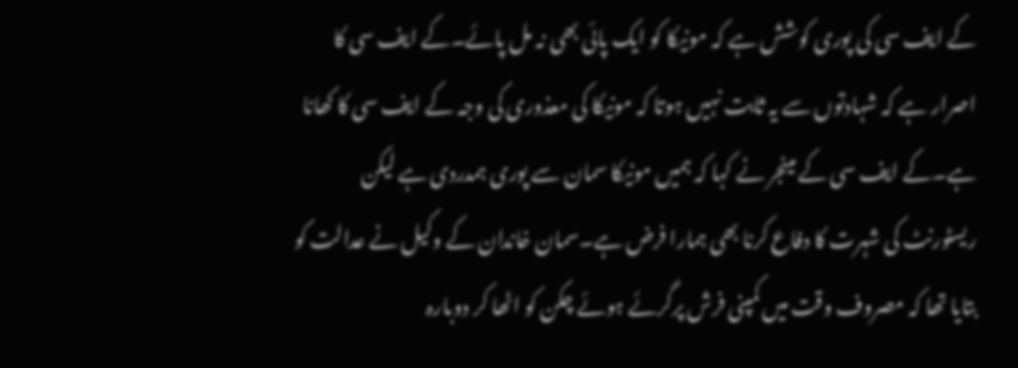کے ایف سی کی پوری کوشش ہے کہ مونیکا کو ایک پائی بھی نہ مل پائے۔کے ایف سی کا اصرار ہے کہ شہادتوں سے یہ ثابت نہیں ہوتا کہ مونیکا کی معذوری کی وجہ کے ایف سی کا کھانا ہے۔کے ایف سی کے مینجر نے کہا کہ ہمیں مونیکا سمان سے پوری ہمدردی ہے لیکن ریسٹورنٹ کی شہرت کا دفاع کرنا بھی ہمارا فرض ہے۔سمان خاندان کے وکیل نے عدالت کو بتایا تھا کہ مصروف وقت میں کمپنی فرش پرگرئے ہوئے چکن کو اٹھا کر دوبارہ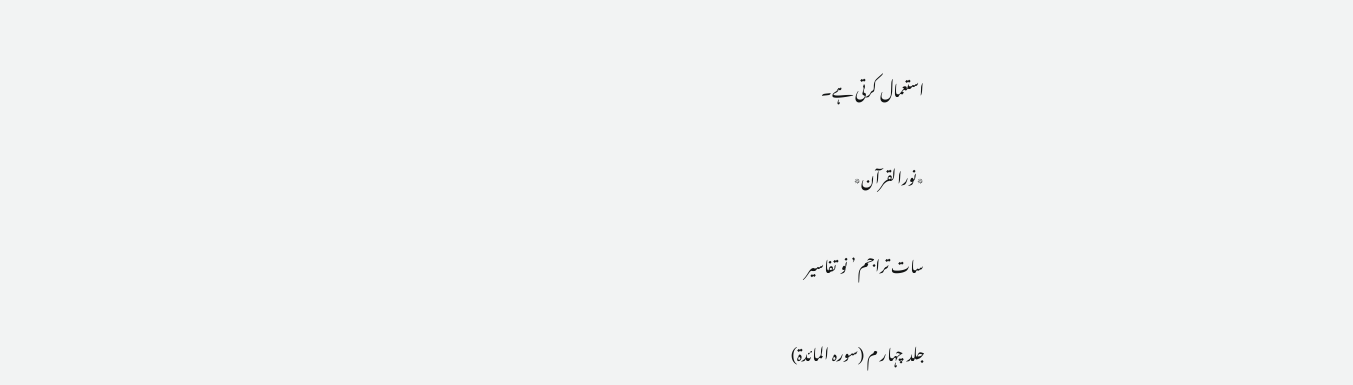استعمال کرتی ہے۔

٭نورالقرآن٭

سات تراجم ’ نو تفاسیر

جلد چہار م (سورہ المائدۃ)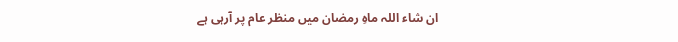ان شاء اللہ ماہِ رمضان میں منظر عام پر آرہی ہے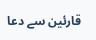قارئین سے دعا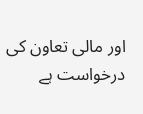اور مالی تعاون کی درخواست ہے